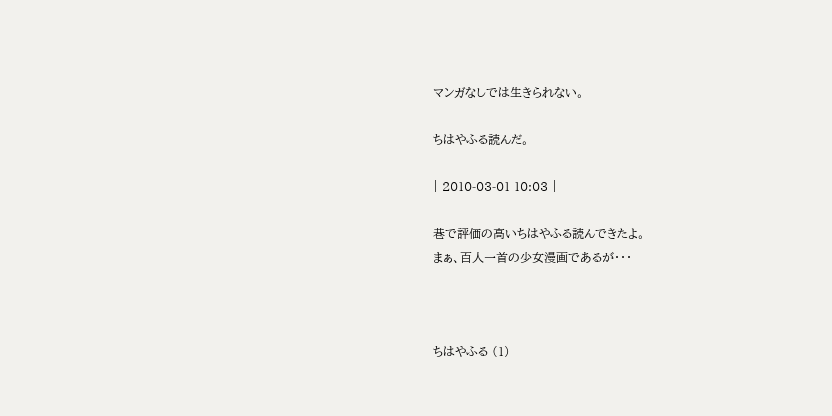マンガなしでは生きられない。

ちはやふる読んだ。

| 2010-03-01 10:03 |

巷で評価の高いちはやふる読んできたよ。
まぁ、百人一首の少女漫画であるが・・・



ちはやふる (1)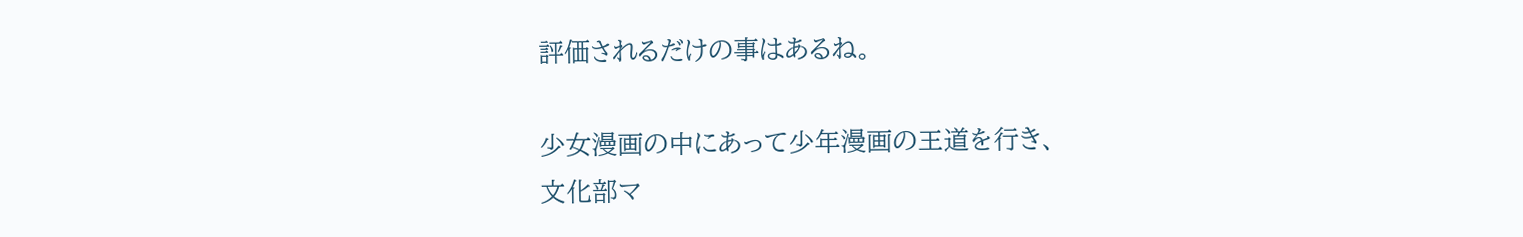評価されるだけの事はあるね。

少女漫画の中にあって少年漫画の王道を行き、
文化部マ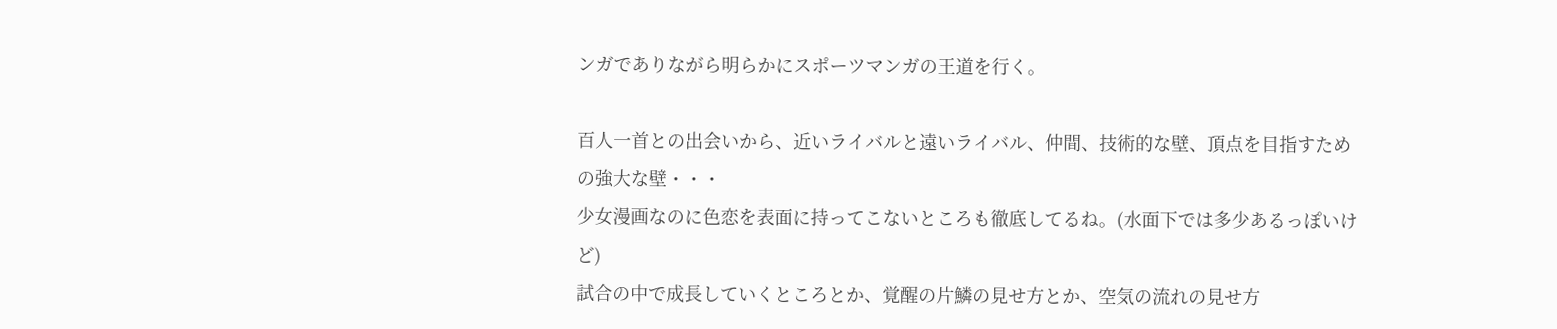ンガでありながら明らかにスポーツマンガの王道を行く。

百人一首との出会いから、近いライバルと遠いライバル、仲間、技術的な壁、頂点を目指すための強大な壁・・・
少女漫画なのに色恋を表面に持ってこないところも徹底してるね。(水面下では多少あるっぽいけど)
試合の中で成長していくところとか、覚醒の片鱗の見せ方とか、空気の流れの見せ方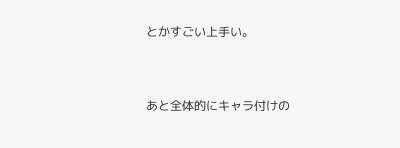とかすごい上手い。


あと全体的にキャラ付けの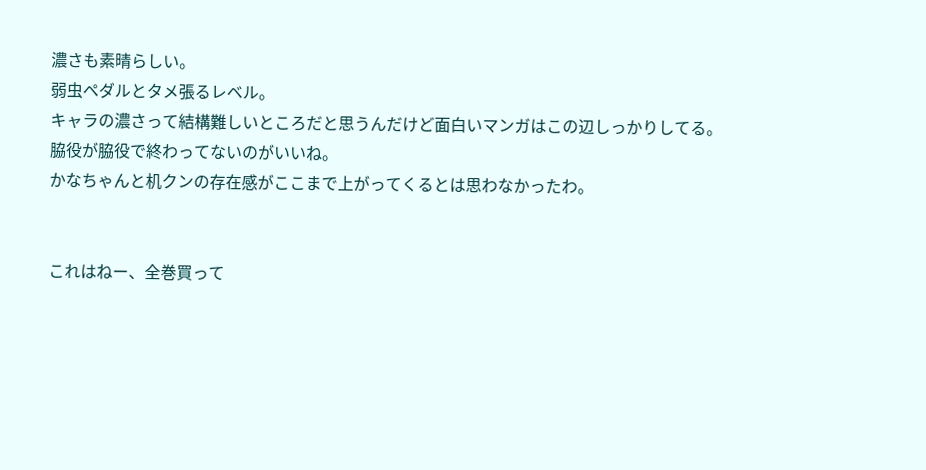濃さも素晴らしい。
弱虫ペダルとタメ張るレベル。
キャラの濃さって結構難しいところだと思うんだけど面白いマンガはこの辺しっかりしてる。
脇役が脇役で終わってないのがいいね。
かなちゃんと机クンの存在感がここまで上がってくるとは思わなかったわ。


これはねー、全巻買って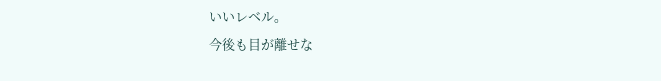いいレベル。
今後も目が離せな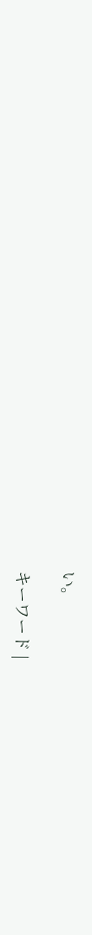い。

キーワード |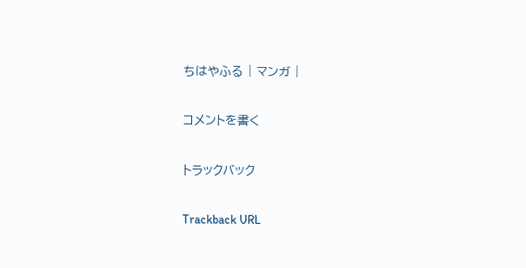ちはやふる | マンガ |

コメントを書く

トラックバック

Trackback URL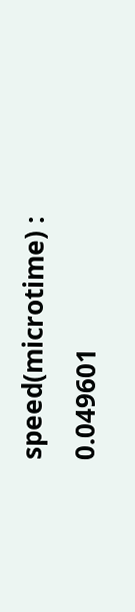speed(microtime) : 0.049601